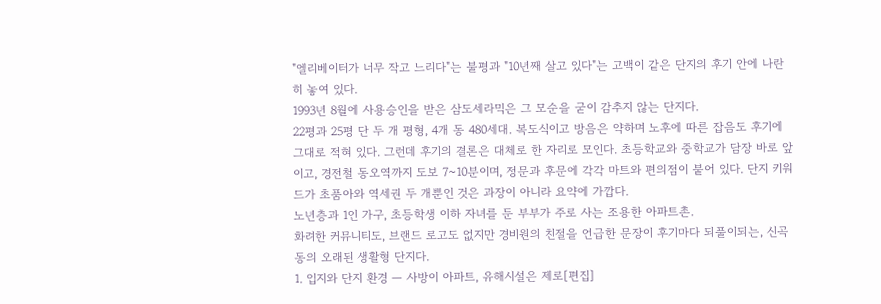"엘리베이터가 너무 작고 느리다"는 불평과 "10년째 살고 있다"는 고백이 같은 단지의 후기 안에 나란히 놓여 있다.
1993년 8월에 사용승인을 받은 삼도세라믹은 그 모순을 굳이 감추지 않는 단지다.
22평과 25평 단 두 개 평형, 4개 동 480세대. 복도식이고 방음은 약하며 노후에 따른 잡음도 후기에 그대로 적혀 있다. 그런데 후기의 결론은 대체로 한 자리로 모인다. 초등학교와 중학교가 담장 바로 앞이고, 경전철 동오역까지 도보 7~10분이며, 정문과 후문에 각각 마트와 편의점이 붙어 있다. 단지 키워드가 초품아와 역세권 두 개뿐인 것은 과장이 아니라 요약에 가깝다.
노년층과 1인 가구, 초등학생 이하 자녀를 둔 부부가 주로 사는 조용한 아파트촌.
화려한 커뮤니티도, 브랜드 로고도 없지만 경비원의 친절을 언급한 문장이 후기마다 되풀이되는, 신곡동의 오래된 생활형 단지다.
1. 입지와 단지 환경 — 사방이 아파트, 유해시설은 제로[편집]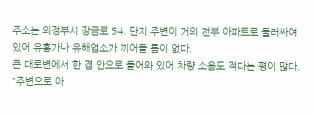주소는 의정부시 장금로 54. 단지 주변이 거의 전부 아파트로 둘러싸여 있어 유흥가나 유해업소가 끼어들 틈이 없다.
큰 대로변에서 한 겹 안으로 들어와 있어 차량 소음도 적다는 평이 많다.
"주변으로 아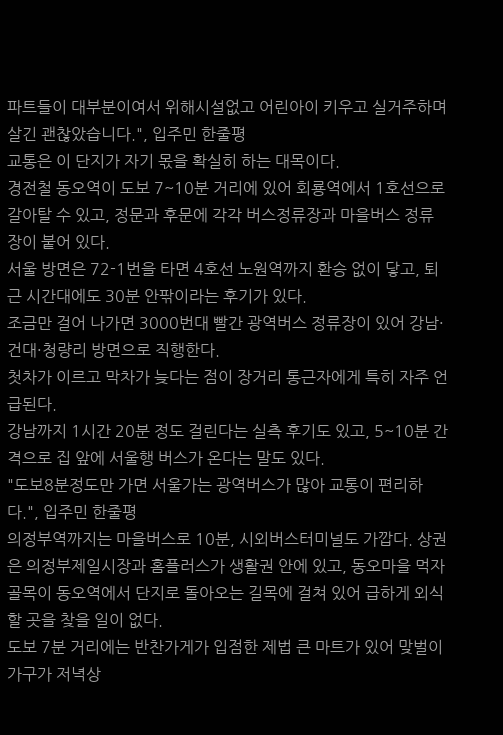파트들이 대부분이여서 위해시설없고 어린아이 키우고 실거주하며 살긴 괜찮았습니다.", 입주민 한줄평
교통은 이 단지가 자기 몫을 확실히 하는 대목이다.
경전철 동오역이 도보 7~10분 거리에 있어 회룡역에서 1호선으로 갈아탈 수 있고, 정문과 후문에 각각 버스정류장과 마을버스 정류장이 붙어 있다.
서울 방면은 72-1번을 타면 4호선 노원역까지 환승 없이 닿고, 퇴근 시간대에도 30분 안팎이라는 후기가 있다.
조금만 걸어 나가면 3000번대 빨간 광역버스 정류장이 있어 강남·건대·청량리 방면으로 직행한다.
첫차가 이르고 막차가 늦다는 점이 장거리 통근자에게 특히 자주 언급된다.
강남까지 1시간 20분 정도 걸린다는 실측 후기도 있고, 5~10분 간격으로 집 앞에 서울행 버스가 온다는 말도 있다.
"도보8분정도만 가면 서울가는 광역버스가 많아 교통이 편리하다.", 입주민 한줄평
의정부역까지는 마을버스로 10분, 시외버스터미널도 가깝다. 상권은 의정부제일시장과 홈플러스가 생활권 안에 있고, 동오마을 먹자골목이 동오역에서 단지로 돌아오는 길목에 걸쳐 있어 급하게 외식할 곳을 찾을 일이 없다.
도보 7분 거리에는 반찬가게가 입점한 제법 큰 마트가 있어 맞벌이 가구가 저녁상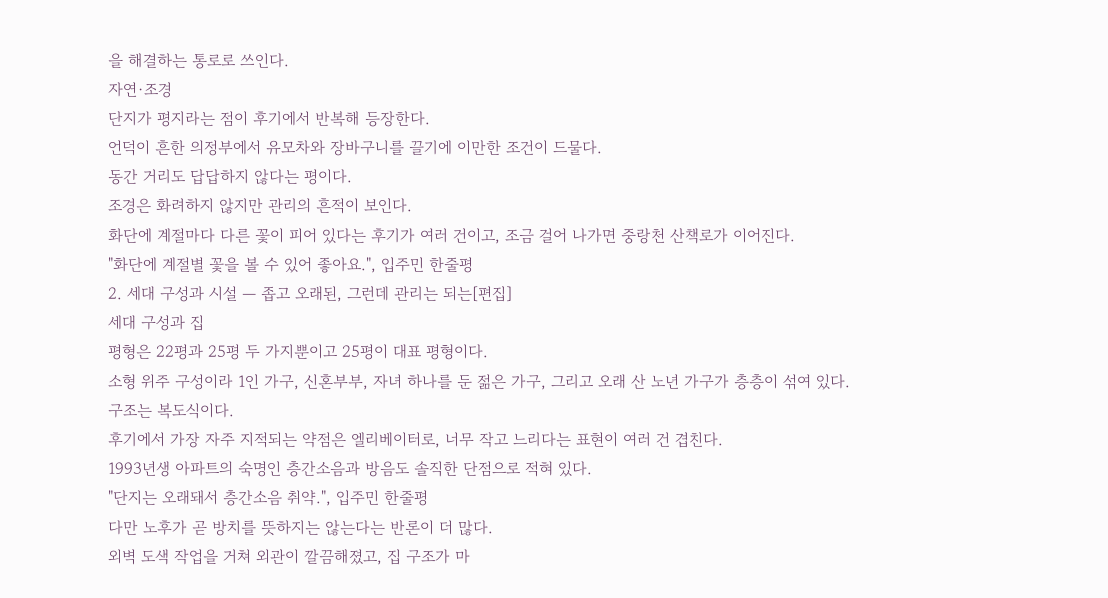을 해결하는 통로로 쓰인다.
자연·조경
단지가 평지라는 점이 후기에서 반복해 등장한다.
언덕이 흔한 의정부에서 유모차와 장바구니를 끌기에 이만한 조건이 드물다.
동간 거리도 답답하지 않다는 평이다.
조경은 화려하지 않지만 관리의 흔적이 보인다.
화단에 계절마다 다른 꽃이 피어 있다는 후기가 여러 건이고, 조금 걸어 나가면 중랑천 산책로가 이어진다.
"화단에 계절별 꽃을 볼 수 있어 좋아요.", 입주민 한줄평
2. 세대 구성과 시설 — 좁고 오래된, 그런데 관리는 되는[편집]
세대 구성과 집
평형은 22평과 25평 두 가지뿐이고 25평이 대표 평형이다.
소형 위주 구성이라 1인 가구, 신혼부부, 자녀 하나를 둔 젊은 가구, 그리고 오래 산 노년 가구가 층층이 섞여 있다.
구조는 복도식이다.
후기에서 가장 자주 지적되는 약점은 엘리베이터로, 너무 작고 느리다는 표현이 여러 건 겹친다.
1993년생 아파트의 숙명인 층간소음과 방음도 솔직한 단점으로 적혀 있다.
"단지는 오래돼서 층간소음 취약.", 입주민 한줄평
다만 노후가 곧 방치를 뜻하지는 않는다는 반론이 더 많다.
외벽 도색 작업을 거쳐 외관이 깔끔해졌고, 집 구조가 마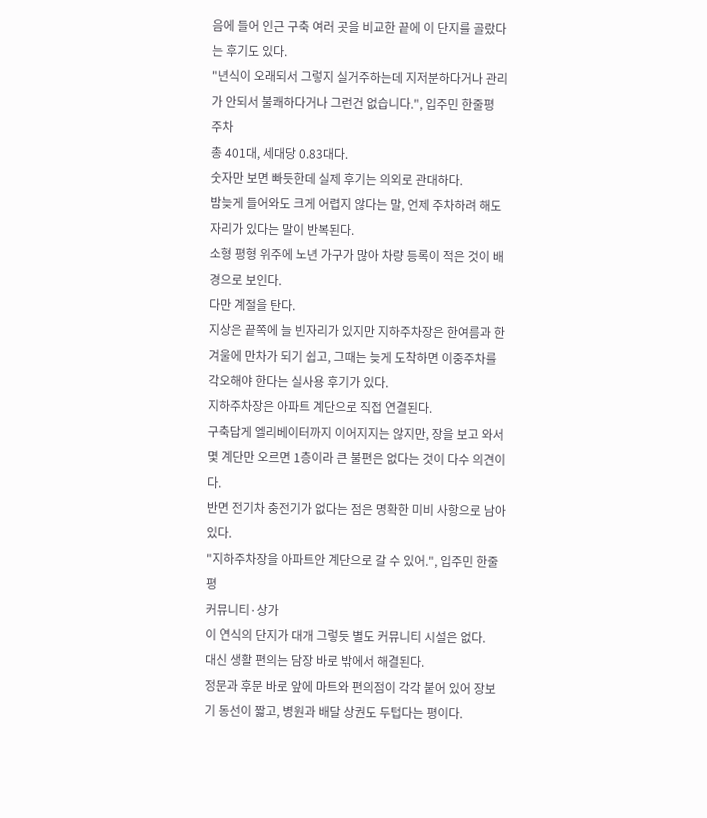음에 들어 인근 구축 여러 곳을 비교한 끝에 이 단지를 골랐다는 후기도 있다.
"년식이 오래되서 그렇지 실거주하는데 지저분하다거나 관리가 안되서 불쾌하다거나 그런건 없습니다.", 입주민 한줄평
주차
총 401대, 세대당 0.83대다.
숫자만 보면 빠듯한데 실제 후기는 의외로 관대하다.
밤늦게 들어와도 크게 어렵지 않다는 말, 언제 주차하려 해도 자리가 있다는 말이 반복된다.
소형 평형 위주에 노년 가구가 많아 차량 등록이 적은 것이 배경으로 보인다.
다만 계절을 탄다.
지상은 끝쪽에 늘 빈자리가 있지만 지하주차장은 한여름과 한겨울에 만차가 되기 쉽고, 그때는 늦게 도착하면 이중주차를 각오해야 한다는 실사용 후기가 있다.
지하주차장은 아파트 계단으로 직접 연결된다.
구축답게 엘리베이터까지 이어지지는 않지만, 장을 보고 와서 몇 계단만 오르면 1층이라 큰 불편은 없다는 것이 다수 의견이다.
반면 전기차 충전기가 없다는 점은 명확한 미비 사항으로 남아 있다.
"지하주차장을 아파트안 계단으로 갈 수 있어.", 입주민 한줄평
커뮤니티·상가
이 연식의 단지가 대개 그렇듯 별도 커뮤니티 시설은 없다.
대신 생활 편의는 담장 바로 밖에서 해결된다.
정문과 후문 바로 앞에 마트와 편의점이 각각 붙어 있어 장보기 동선이 짧고, 병원과 배달 상권도 두텁다는 평이다.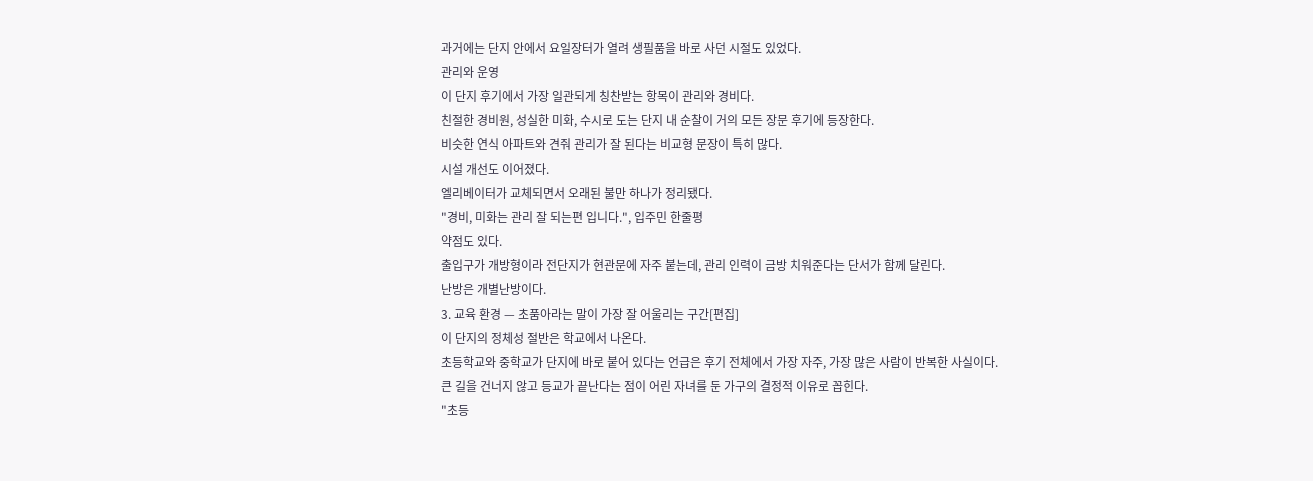과거에는 단지 안에서 요일장터가 열려 생필품을 바로 사던 시절도 있었다.
관리와 운영
이 단지 후기에서 가장 일관되게 칭찬받는 항목이 관리와 경비다.
친절한 경비원, 성실한 미화, 수시로 도는 단지 내 순찰이 거의 모든 장문 후기에 등장한다.
비슷한 연식 아파트와 견줘 관리가 잘 된다는 비교형 문장이 특히 많다.
시설 개선도 이어졌다.
엘리베이터가 교체되면서 오래된 불만 하나가 정리됐다.
"경비, 미화는 관리 잘 되는편 입니다.", 입주민 한줄평
약점도 있다.
출입구가 개방형이라 전단지가 현관문에 자주 붙는데, 관리 인력이 금방 치워준다는 단서가 함께 달린다.
난방은 개별난방이다.
3. 교육 환경 — 초품아라는 말이 가장 잘 어울리는 구간[편집]
이 단지의 정체성 절반은 학교에서 나온다.
초등학교와 중학교가 단지에 바로 붙어 있다는 언급은 후기 전체에서 가장 자주, 가장 많은 사람이 반복한 사실이다.
큰 길을 건너지 않고 등교가 끝난다는 점이 어린 자녀를 둔 가구의 결정적 이유로 꼽힌다.
"초등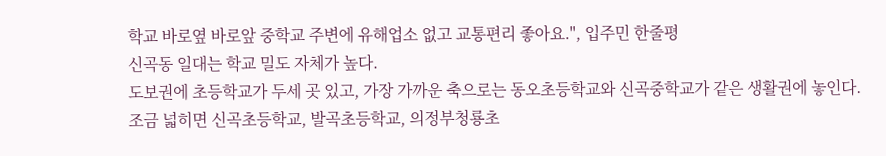학교 바로옆 바로앞 중학교 주변에 유해업소 없고 교통편리 좋아요.", 입주민 한줄평
신곡동 일대는 학교 밀도 자체가 높다.
도보권에 초등학교가 두세 곳 있고, 가장 가까운 축으로는 동오초등학교와 신곡중학교가 같은 생활권에 놓인다.
조금 넓히면 신곡초등학교, 발곡초등학교, 의정부청룡초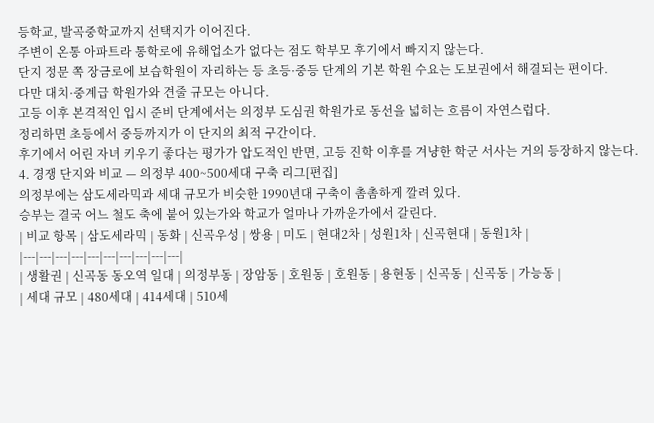등학교, 발곡중학교까지 선택지가 이어진다.
주변이 온통 아파트라 통학로에 유해업소가 없다는 점도 학부모 후기에서 빠지지 않는다.
단지 정문 쪽 장금로에 보습학원이 자리하는 등 초등·중등 단계의 기본 학원 수요는 도보권에서 해결되는 편이다.
다만 대치·중계급 학원가와 견줄 규모는 아니다.
고등 이후 본격적인 입시 준비 단계에서는 의정부 도심권 학원가로 동선을 넓히는 흐름이 자연스럽다.
정리하면 초등에서 중등까지가 이 단지의 최적 구간이다.
후기에서 어린 자녀 키우기 좋다는 평가가 압도적인 반면, 고등 진학 이후를 겨냥한 학군 서사는 거의 등장하지 않는다.
4. 경쟁 단지와 비교 — 의정부 400~500세대 구축 리그[편집]
의정부에는 삼도세라믹과 세대 규모가 비슷한 1990년대 구축이 촘촘하게 깔려 있다.
승부는 결국 어느 철도 축에 붙어 있는가와 학교가 얼마나 가까운가에서 갈린다.
| 비교 항목 | 삼도세라믹 | 동화 | 신곡우성 | 쌍용 | 미도 | 현대2차 | 성원1차 | 신곡현대 | 동원1차 |
|---|---|---|---|---|---|---|---|---|---|
| 생활권 | 신곡동 동오역 일대 | 의정부동 | 장암동 | 호원동 | 호원동 | 용현동 | 신곡동 | 신곡동 | 가능동 |
| 세대 규모 | 480세대 | 414세대 | 510세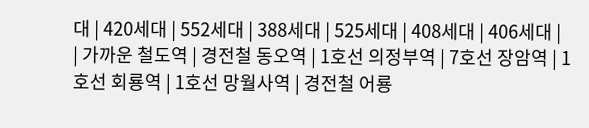대 | 420세대 | 552세대 | 388세대 | 525세대 | 408세대 | 406세대 |
| 가까운 철도역 | 경전철 동오역 | 1호선 의정부역 | 7호선 장암역 | 1호선 회룡역 | 1호선 망월사역 | 경전철 어룡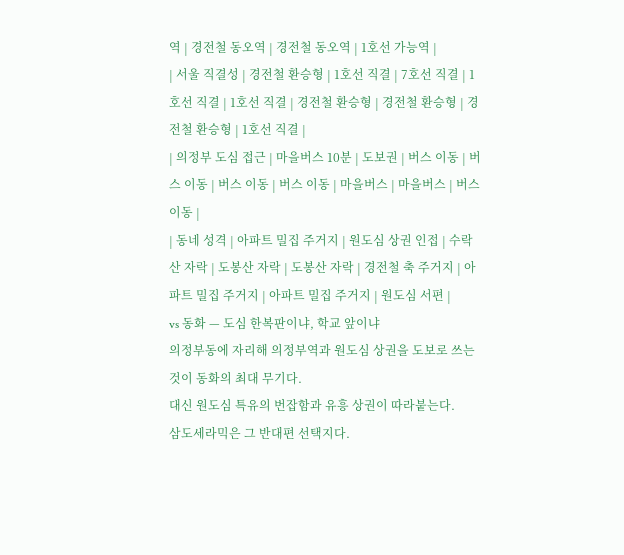역 | 경전철 동오역 | 경전철 동오역 | 1호선 가능역 |
| 서울 직결성 | 경전철 환승형 | 1호선 직결 | 7호선 직결 | 1호선 직결 | 1호선 직결 | 경전철 환승형 | 경전철 환승형 | 경전철 환승형 | 1호선 직결 |
| 의정부 도심 접근 | 마을버스 10분 | 도보권 | 버스 이동 | 버스 이동 | 버스 이동 | 버스 이동 | 마을버스 | 마을버스 | 버스 이동 |
| 동네 성격 | 아파트 밀집 주거지 | 원도심 상권 인접 | 수락산 자락 | 도봉산 자락 | 도봉산 자락 | 경전철 축 주거지 | 아파트 밀집 주거지 | 아파트 밀집 주거지 | 원도심 서편 |
vs 동화 — 도심 한복판이냐, 학교 앞이냐
의정부동에 자리해 의정부역과 원도심 상권을 도보로 쓰는 것이 동화의 최대 무기다.
대신 원도심 특유의 번잡함과 유흥 상권이 따라붙는다.
삼도세라믹은 그 반대편 선택지다.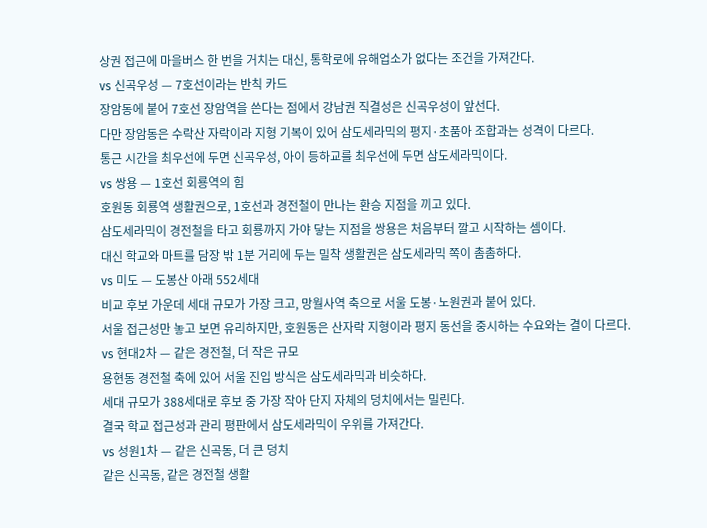상권 접근에 마을버스 한 번을 거치는 대신, 통학로에 유해업소가 없다는 조건을 가져간다.
vs 신곡우성 — 7호선이라는 반칙 카드
장암동에 붙어 7호선 장암역을 쓴다는 점에서 강남권 직결성은 신곡우성이 앞선다.
다만 장암동은 수락산 자락이라 지형 기복이 있어 삼도세라믹의 평지·초품아 조합과는 성격이 다르다.
통근 시간을 최우선에 두면 신곡우성, 아이 등하교를 최우선에 두면 삼도세라믹이다.
vs 쌍용 — 1호선 회룡역의 힘
호원동 회룡역 생활권으로, 1호선과 경전철이 만나는 환승 지점을 끼고 있다.
삼도세라믹이 경전철을 타고 회룡까지 가야 닿는 지점을 쌍용은 처음부터 깔고 시작하는 셈이다.
대신 학교와 마트를 담장 밖 1분 거리에 두는 밀착 생활권은 삼도세라믹 쪽이 촘촘하다.
vs 미도 — 도봉산 아래 552세대
비교 후보 가운데 세대 규모가 가장 크고, 망월사역 축으로 서울 도봉·노원권과 붙어 있다.
서울 접근성만 놓고 보면 유리하지만, 호원동은 산자락 지형이라 평지 동선을 중시하는 수요와는 결이 다르다.
vs 현대2차 — 같은 경전철, 더 작은 규모
용현동 경전철 축에 있어 서울 진입 방식은 삼도세라믹과 비슷하다.
세대 규모가 388세대로 후보 중 가장 작아 단지 자체의 덩치에서는 밀린다.
결국 학교 접근성과 관리 평판에서 삼도세라믹이 우위를 가져간다.
vs 성원1차 — 같은 신곡동, 더 큰 덩치
같은 신곡동, 같은 경전철 생활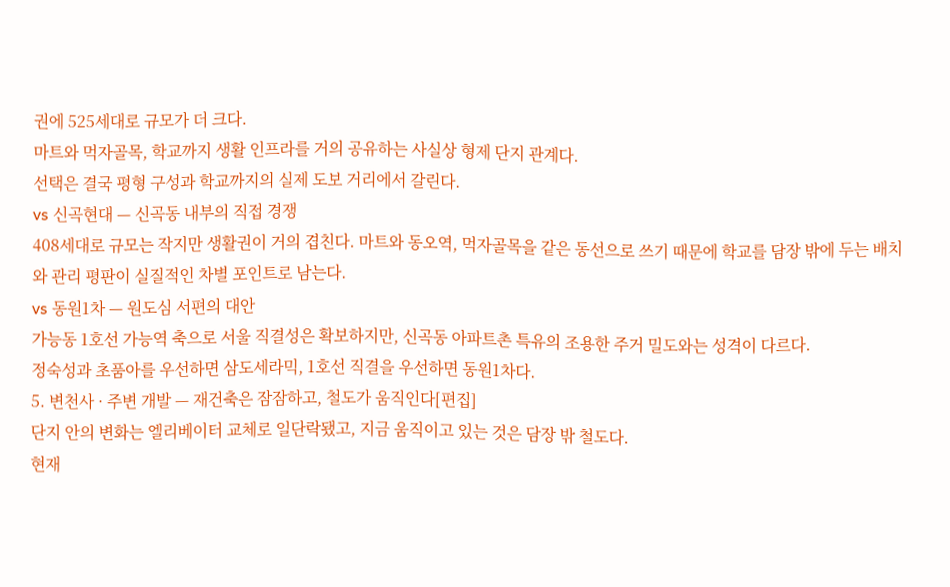권에 525세대로 규모가 더 크다.
마트와 먹자골목, 학교까지 생활 인프라를 거의 공유하는 사실상 형제 단지 관계다.
선택은 결국 평형 구성과 학교까지의 실제 도보 거리에서 갈린다.
vs 신곡현대 — 신곡동 내부의 직접 경쟁
408세대로 규모는 작지만 생활권이 거의 겹친다. 마트와 동오역, 먹자골목을 같은 동선으로 쓰기 때문에 학교를 담장 밖에 두는 배치와 관리 평판이 실질적인 차별 포인트로 남는다.
vs 동원1차 — 원도심 서편의 대안
가능동 1호선 가능역 축으로 서울 직결성은 확보하지만, 신곡동 아파트촌 특유의 조용한 주거 밀도와는 성격이 다르다.
정숙성과 초품아를 우선하면 삼도세라믹, 1호선 직결을 우선하면 동원1차다.
5. 변천사 · 주변 개발 — 재건축은 잠잠하고, 철도가 움직인다[편집]
단지 안의 변화는 엘리베이터 교체로 일단락됐고, 지금 움직이고 있는 것은 담장 밖 철도다.
현재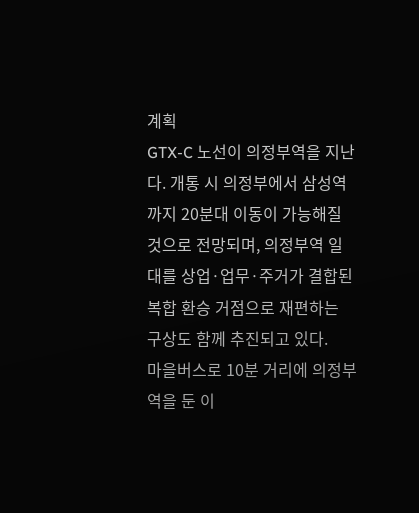계획
GTX-C 노선이 의정부역을 지난다. 개통 시 의정부에서 삼성역까지 20분대 이동이 가능해질 것으로 전망되며, 의정부역 일대를 상업·업무·주거가 결합된 복합 환승 거점으로 재편하는 구상도 함께 추진되고 있다.
마을버스로 10분 거리에 의정부역을 둔 이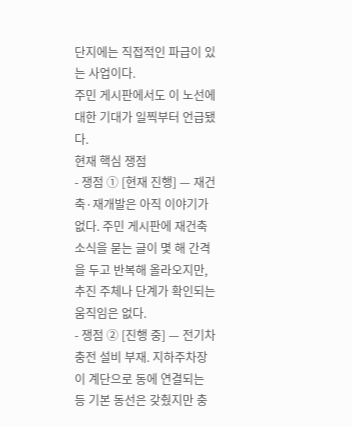단지에는 직접적인 파급이 있는 사업이다.
주민 게시판에서도 이 노선에 대한 기대가 일찍부터 언급됐다.
현재 핵심 쟁점
- 쟁점 ① [현재 진행] — 재건축·재개발은 아직 이야기가 없다. 주민 게시판에 재건축 소식을 묻는 글이 몇 해 간격을 두고 반복해 올라오지만, 추진 주체나 단계가 확인되는 움직임은 없다.
- 쟁점 ② [진행 중] — 전기차 충전 설비 부재. 지하주차장이 계단으로 동에 연결되는 등 기본 동선은 갖췄지만 충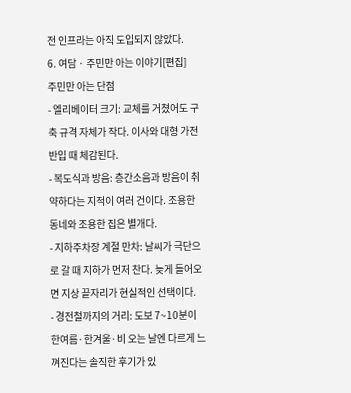전 인프라는 아직 도입되지 않았다.
6. 여담 · 주민만 아는 이야기[편집]
주민만 아는 단점
- 엘리베이터 크기: 교체를 거쳤어도 구축 규격 자체가 작다. 이사와 대형 가전 반입 때 체감된다.
- 복도식과 방음: 층간소음과 방음이 취약하다는 지적이 여러 건이다. 조용한 동네와 조용한 집은 별개다.
- 지하주차장 계절 만차: 날씨가 극단으로 갈 때 지하가 먼저 찬다. 늦게 들어오면 지상 끝자리가 현실적인 선택이다.
- 경전철까지의 거리: 도보 7~10분이 한여름·한겨울·비 오는 날엔 다르게 느껴진다는 솔직한 후기가 있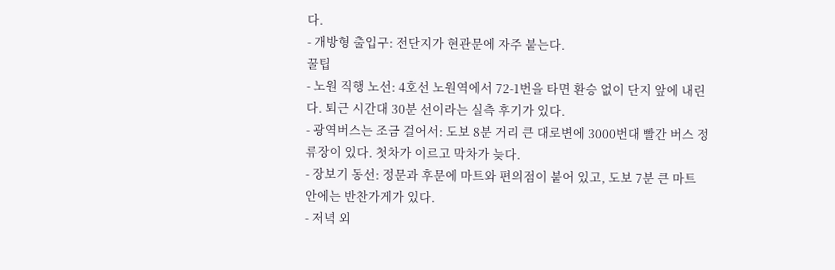다.
- 개방형 출입구: 전단지가 현관문에 자주 붙는다.
꿀팁
- 노원 직행 노선: 4호선 노원역에서 72-1번을 타면 환승 없이 단지 앞에 내린다. 퇴근 시간대 30분 선이라는 실측 후기가 있다.
- 광역버스는 조금 걸어서: 도보 8분 거리 큰 대로변에 3000번대 빨간 버스 정류장이 있다. 첫차가 이르고 막차가 늦다.
- 장보기 동선: 정문과 후문에 마트와 편의점이 붙어 있고, 도보 7분 큰 마트 안에는 반찬가게가 있다.
- 저녁 외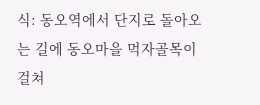식: 동오역에서 단지로 돌아오는 길에 동오마을 먹자골목이 걸쳐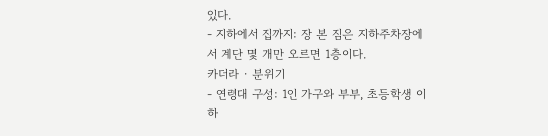있다.
- 지하에서 집까지: 장 본 짐은 지하주차장에서 계단 몇 개만 오르면 1층이다.
카더라 · 분위기
- 연령대 구성: 1인 가구와 부부, 초등학생 이하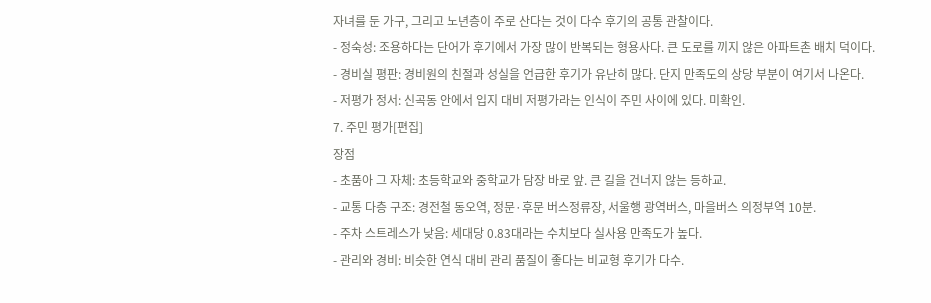자녀를 둔 가구, 그리고 노년층이 주로 산다는 것이 다수 후기의 공통 관찰이다.
- 정숙성: 조용하다는 단어가 후기에서 가장 많이 반복되는 형용사다. 큰 도로를 끼지 않은 아파트촌 배치 덕이다.
- 경비실 평판: 경비원의 친절과 성실을 언급한 후기가 유난히 많다. 단지 만족도의 상당 부분이 여기서 나온다.
- 저평가 정서: 신곡동 안에서 입지 대비 저평가라는 인식이 주민 사이에 있다. 미확인.
7. 주민 평가[편집]
장점
- 초품아 그 자체: 초등학교와 중학교가 담장 바로 앞. 큰 길을 건너지 않는 등하교.
- 교통 다층 구조: 경전철 동오역, 정문·후문 버스정류장, 서울행 광역버스, 마을버스 의정부역 10분.
- 주차 스트레스가 낮음: 세대당 0.83대라는 수치보다 실사용 만족도가 높다.
- 관리와 경비: 비슷한 연식 대비 관리 품질이 좋다는 비교형 후기가 다수.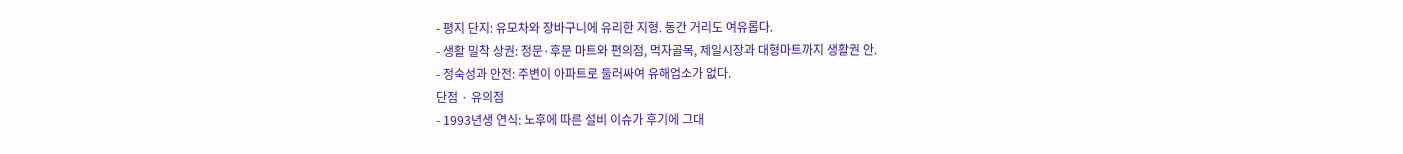- 평지 단지: 유모차와 장바구니에 유리한 지형. 동간 거리도 여유롭다.
- 생활 밀착 상권: 정문·후문 마트와 편의점, 먹자골목, 제일시장과 대형마트까지 생활권 안.
- 정숙성과 안전: 주변이 아파트로 둘러싸여 유해업소가 없다.
단점 · 유의점
- 1993년생 연식: 노후에 따른 설비 이슈가 후기에 그대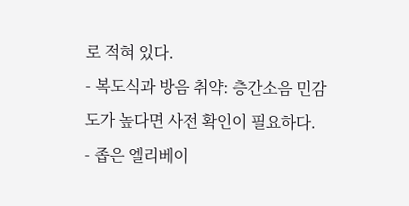로 적혀 있다.
- 복도식과 방음 취약: 층간소음 민감도가 높다면 사전 확인이 필요하다.
- 좁은 엘리베이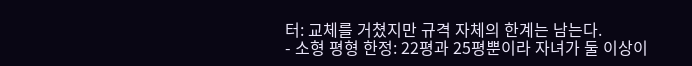터: 교체를 거쳤지만 규격 자체의 한계는 남는다.
- 소형 평형 한정: 22평과 25평뿐이라 자녀가 둘 이상이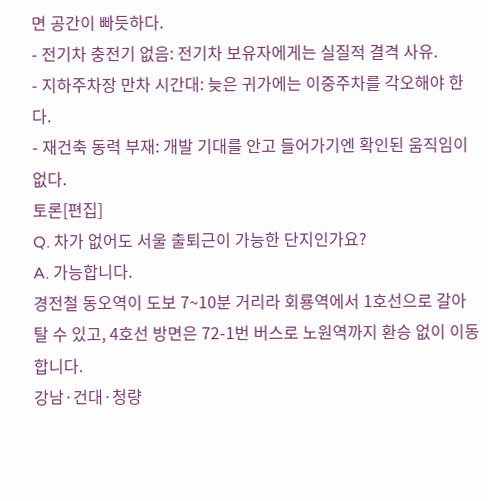면 공간이 빠듯하다.
- 전기차 충전기 없음: 전기차 보유자에게는 실질적 결격 사유.
- 지하주차장 만차 시간대: 늦은 귀가에는 이중주차를 각오해야 한다.
- 재건축 동력 부재: 개발 기대를 안고 들어가기엔 확인된 움직임이 없다.
토론[편집]
Q. 차가 없어도 서울 출퇴근이 가능한 단지인가요?
A. 가능합니다.
경전철 동오역이 도보 7~10분 거리라 회룡역에서 1호선으로 갈아탈 수 있고, 4호선 방면은 72-1번 버스로 노원역까지 환승 없이 이동합니다.
강남·건대·청량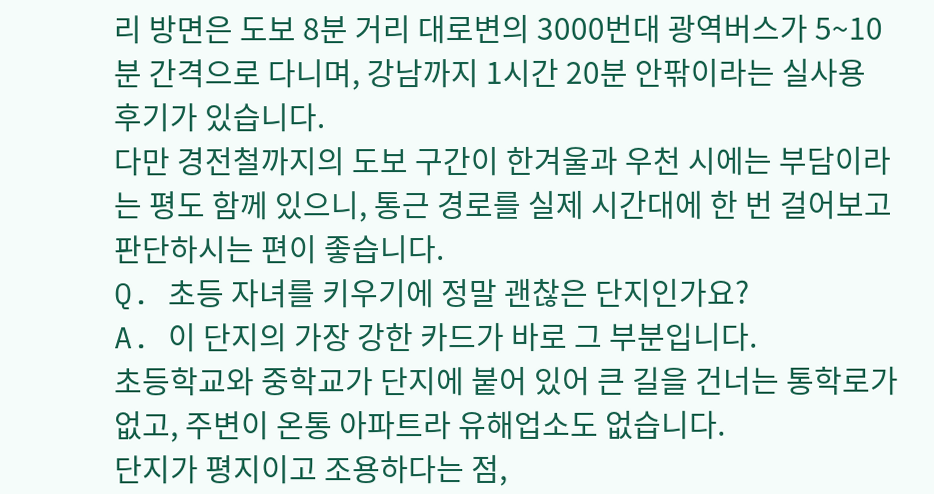리 방면은 도보 8분 거리 대로변의 3000번대 광역버스가 5~10분 간격으로 다니며, 강남까지 1시간 20분 안팎이라는 실사용 후기가 있습니다.
다만 경전철까지의 도보 구간이 한겨울과 우천 시에는 부담이라는 평도 함께 있으니, 통근 경로를 실제 시간대에 한 번 걸어보고 판단하시는 편이 좋습니다.
Q. 초등 자녀를 키우기에 정말 괜찮은 단지인가요?
A. 이 단지의 가장 강한 카드가 바로 그 부분입니다.
초등학교와 중학교가 단지에 붙어 있어 큰 길을 건너는 통학로가 없고, 주변이 온통 아파트라 유해업소도 없습니다.
단지가 평지이고 조용하다는 점,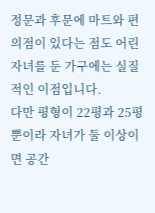정문과 후문에 마트와 편의점이 있다는 점도 어린 자녀를 둔 가구에는 실질적인 이점입니다.
다만 평형이 22평과 25평뿐이라 자녀가 둘 이상이면 공간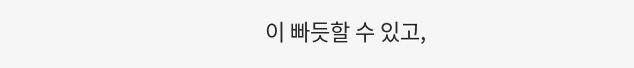이 빠듯할 수 있고,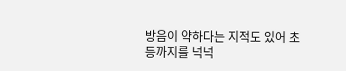방음이 약하다는 지적도 있어 초등까지를 넉넉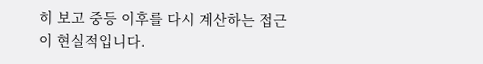히 보고 중등 이후를 다시 계산하는 접근이 현실적입니다.